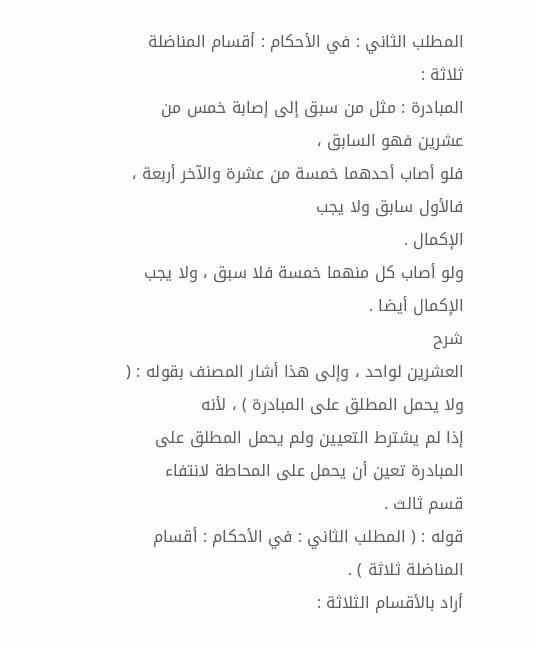المطلب الثاني : في الأحكام : أقسام المناضلة ثلاثة :
المبادرة : مثل من سبق إلى إصابة خمس من عشرين فهو السابق ،
فلو أصاب أحدهما خمسة من عشرة والآخر أربعة ، فالأول سابق ولا يجب
الإكمال .
ولو أصاب كل منهما خمسة فلا سبق ، ولا يجب الإكمال أيضا .
شرح
العشرين لواحد ، وإلى هذا أشار المصنف بقوله : ( ولا يحمل المطلق على المبادرة ) ، لأنه
إذا لم يشترط التعيين ولم يحمل المطلق على المبادرة تعين أن يحمل على المحاطة لانتفاء
قسم ثالث .
قوله : ( المطلب الثاني : في الأحكام : أقسام المناضلة ثلاثة ) .
أراد بالأقسام الثلاثة :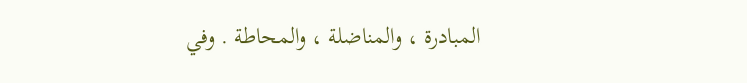المبادرة ، والمناضلة ، والمحاطة . وفي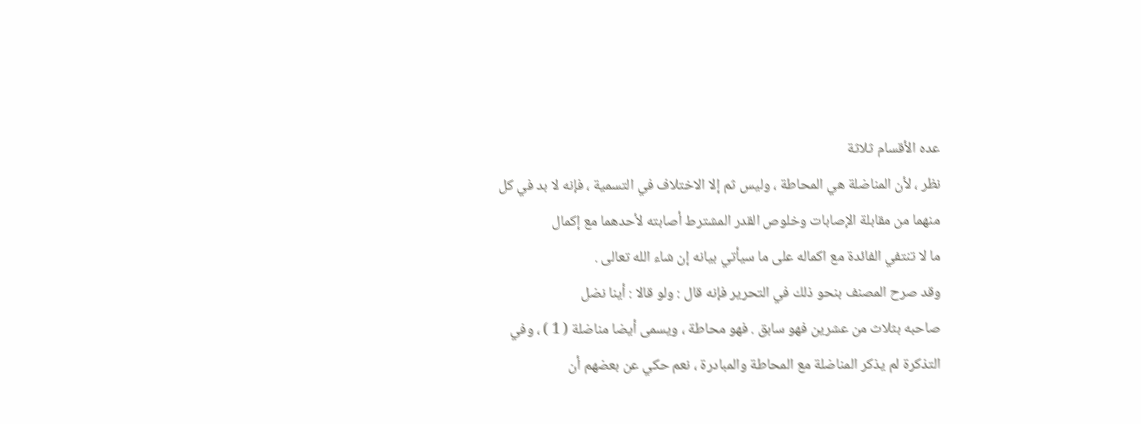عده الأقسام ثلاثة
نظر ، لأن المناضلة هي المحاطة ، وليس ثم إلا الاختلاف في التسمية ، فإنه لا بد في كل
منهما من مقابلة الإصابات وخلوص القدر المشترط أصابته لأحدهما مع إكمال
ما لا تنتفي الفائدة مع اكماله على ما سيأتي بيانه إن شاء الله تعالى .
وقد صرح المصنف بنحو ذلك في التحرير فإنه قال : ولو قالا : أينا نضل
صاحبه بثلاث من عشرين فهو سابق . فهو محاطة ، ويسمى أيضا مناضلة ( 1 ) ، وفي
التذكرة لم يذكر المناضلة مع المحاطة والمبادرة ، نعم حكي عن بعضهم أن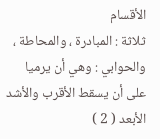الأقسام
ثلاثة : المبادرة ، والمحاطة ، والحوابي : وهي أن يرميا على أن يسقط الأقرب والأشد
الأبعد ( 2 )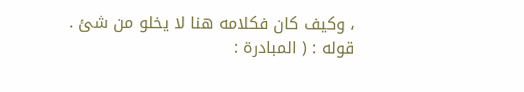، وكيف كان فكلامه هنا لا يخلو من شئ .
قوله : ( المبادرة :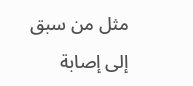مثل من سبق إلى إصابة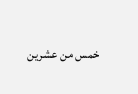خمس من عشرين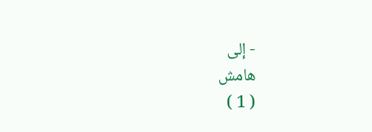- إلى
هامش
( 1 )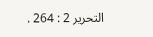التحرير 2 : 264 .